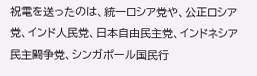祝電を送ったのは、統一ロシア党や、公正ロシア党、インド人民党、日本自由民主党、インドネシア民主闘争党、シンガポール国民行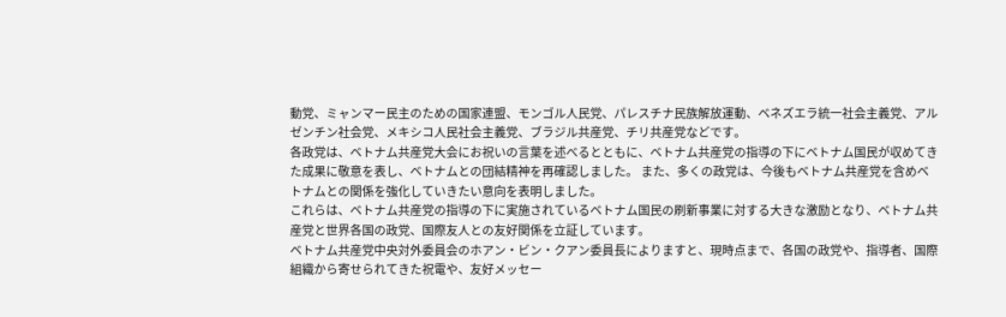動党、ミャンマー民主のための国家連盟、モンゴル人民党、パレスチナ民族解放運動、ベネズエラ統一社会主義党、アルゼンチン社会党、メキシコ人民社会主義党、ブラジル共産党、チリ共産党などです。
各政党は、ベトナム共産党大会にお祝いの言葉を述べるとともに、ベトナム共産党の指導の下にベトナム国民が収めてきた成果に敬意を表し、ベトナムとの団結精神を再確認しました。 また、多くの政党は、今後もベトナム共産党を含めベトナムとの関係を強化していきたい意向を表明しました。
これらは、ベトナム共産党の指導の下に実施されているベトナム国民の刷新事業に対する大きな激励となり、ベトナム共産党と世界各国の政党、国際友人との友好関係を立証しています。
ベトナム共産党中央対外委員会のホアン・ビン・クアン委員長によりますと、現時点まで、各国の政党や、指導者、国際組織から寄せられてきた祝電や、友好メッセー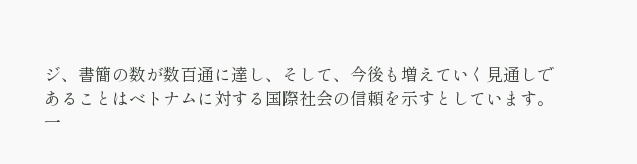ジ、書簡の数が数百通に達し、そして、今後も増えていく見通しであることはベトナムに対する国際社会の信頼を示すとしています。
一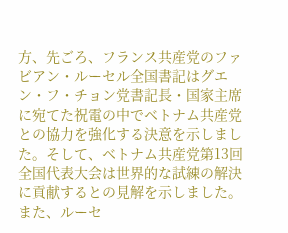方、先ごろ、フランス共産党のファビアン・ルーセル全国書記はグエン・フ・チョン党書記長・国家主席に宛てた祝電の中でベトナム共産党との協力を強化する決意を示しました。そして、ベトナム共産党第13回全国代表大会は世界的な試練の解決に貢献するとの見解を示しました。
また、ルーセ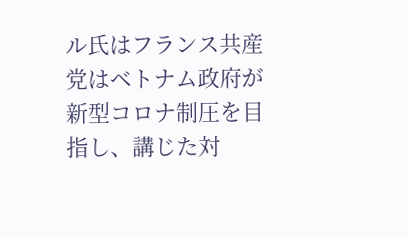ル氏はフランス共産党はベトナム政府が新型コロナ制圧を目指し、講じた対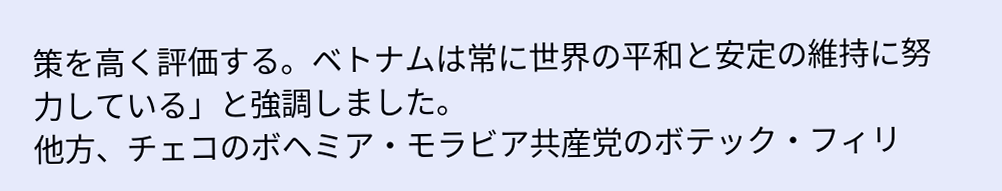策を高く評価する。ベトナムは常に世界の平和と安定の維持に努力している」と強調しました。
他方、チェコのボヘミア・モラビア共産党のボテック・フィリ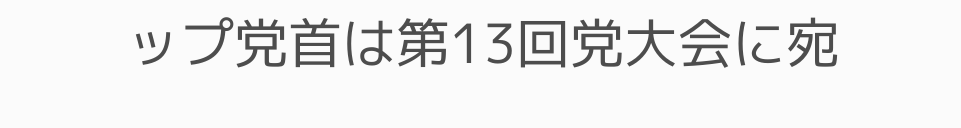ップ党首は第13回党大会に宛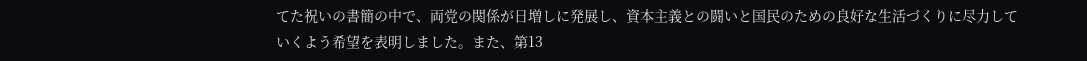てた祝いの書簡の中で、両党の関係が日増しに発展し、資本主義との闘いと国民のための良好な生活づくりに尽力していくよう希望を表明しました。また、第13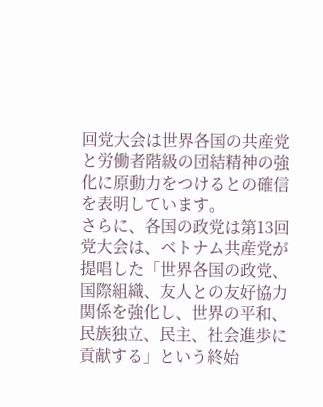回党大会は世界各国の共産党と労働者階級の団結精神の強化に原動力をつけるとの確信を表明しています。
さらに、各国の政党は第13回党大会は、ベトナム共産党が提唱した「世界各国の政党、国際組織、友人との友好協力関係を強化し、世界の平和、民族独立、民主、社会進歩に貢献する」という終始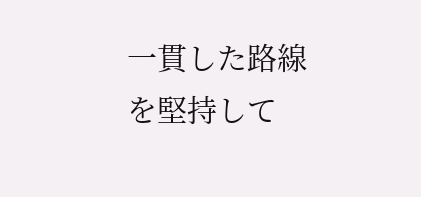一貫した路線を堅持して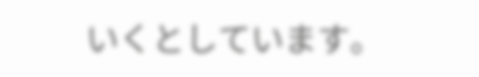いくとしています。